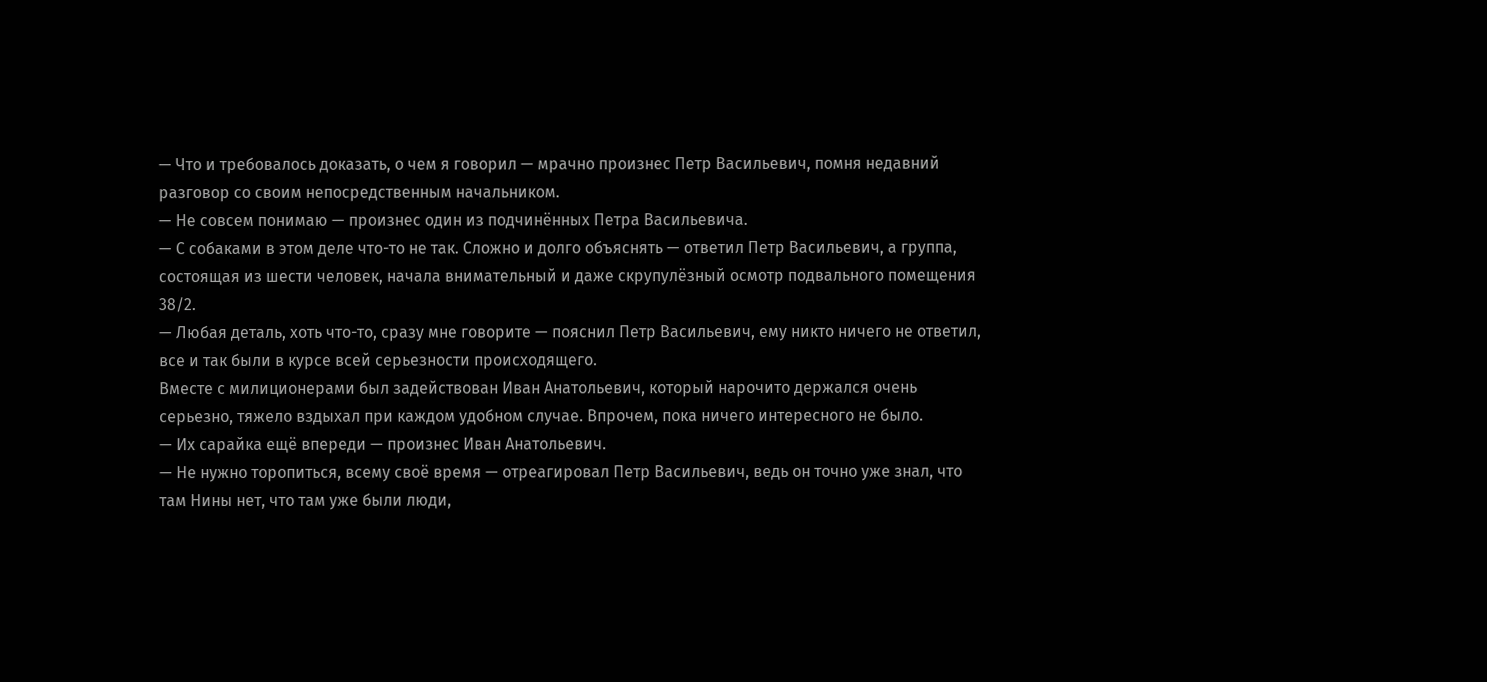— Что и требовалось доказать, о чем я говорил — мрачно произнес Петр Васильевич, помня недавний разговор со своим непосредственным начальником.
— Не совсем понимаю — произнес один из подчинённых Петра Васильевича.
— С собаками в этом деле что-то не так. Сложно и долго объяснять — ответил Петр Васильевич, а группа, состоящая из шести человек, начала внимательный и даже скрупулёзный осмотр подвального помещения 38/2.
— Любая деталь, хоть что-то, сразу мне говорите — пояснил Петр Васильевич, ему никто ничего не ответил, все и так были в курсе всей серьезности происходящего.
Вместе с милиционерами был задействован Иван Анатольевич, который нарочито держался очень серьезно, тяжело вздыхал при каждом удобном случае. Впрочем, пока ничего интересного не было.
— Их сарайка ещё впереди — произнес Иван Анатольевич.
— Не нужно торопиться, всему своё время — отреагировал Петр Васильевич, ведь он точно уже знал, что там Нины нет, что там уже были люди,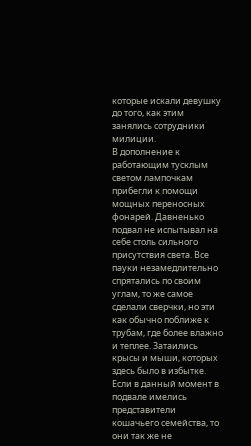которые искали девушку до того, как этим занялись сотрудники милиции.
В дополнение к работающим тусклым светом лампочкам прибегли к помощи мощных переносных фонарей. Давненько подвал не испытывал на себе столь сильного присутствия света. Все пауки незамедлительно спрятались по своим углам, то же самое сделали сверчки, но эти как обычно поближе к трубам, где более влажно и теплее. Затаились крысы и мыши, которых здесь было в избытке. Если в данный момент в подвале имелись представители кошачьего семейства, то они так же не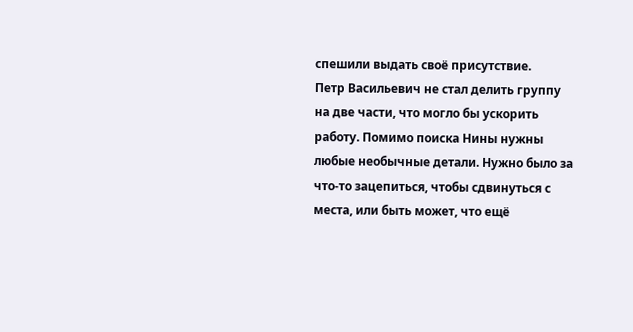спешили выдать своё присутствие.
Петр Васильевич не стал делить группу на две части, что могло бы ускорить работу. Помимо поиска Нины нужны любые необычные детали. Нужно было за что-то зацепиться, чтобы сдвинуться с места, или быть может, что ещё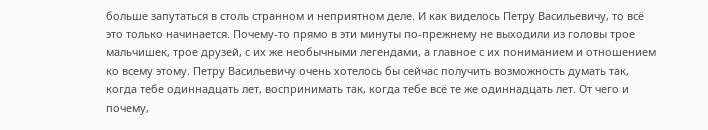больше запутаться в столь странном и неприятном деле. И как виделось Петру Васильевичу, то всё это только начинается. Почему-то прямо в эти минуты по-прежнему не выходили из головы трое мальчишек, трое друзей, с их же необычными легендами, а главное с их пониманием и отношением ко всему этому. Петру Васильевичу очень хотелось бы сейчас получить возможность думать так, когда тебе одиннадцать лет, воспринимать так, когда тебе всё те же одиннадцать лет. От чего и почему,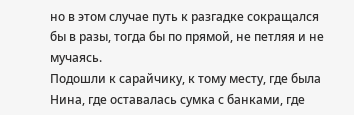но в этом случае путь к разгадке сокращался бы в разы, тогда бы по прямой, не петляя и не мучаясь.
Подошли к сарайчику, к тому месту, где была Нина, где оставалась сумка с банками, где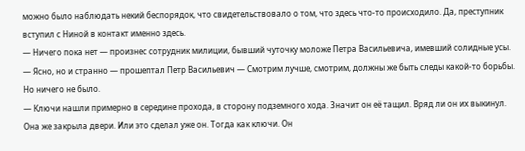можно было наблюдать некий беспорядок, что свидетельствовало о том, что здесь что-то происходило. Да, преступник вступил с Ниной в контакт именно здесь.
— Ничего пока нет — произнес сотрудник милиции, бывший чуточку моложе Петра Васильевича, имевший солидные усы.
— Ясно, но и странно — прошептал Петр Васильевич — Смотрим лучше, смотрим, должны же быть следы какой-то борьбы.
Но ничего не было.
— Ключи нашли примерно в середине прохода, в сторону подземного хода. Значит он её тащил. Вряд ли он их выкинул. Она же закрыла двери. Или это сделал уже он. Тогда как ключи. Он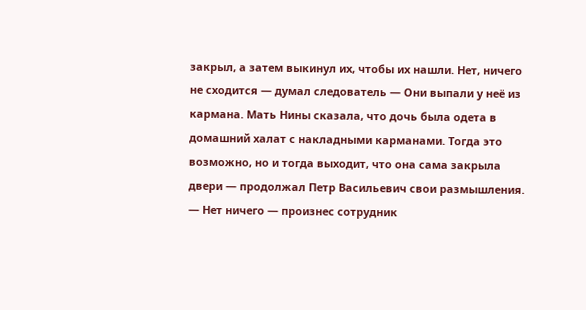закрыл, а затем выкинул их, чтобы их нашли. Нет, ничего не сходится — думал следователь — Они выпали у неё из кармана. Мать Нины сказала, что дочь была одета в домашний халат с накладными карманами. Тогда это возможно, но и тогда выходит, что она сама закрыла двери — продолжал Петр Васильевич свои размышления.
— Нет ничего — произнес сотрудник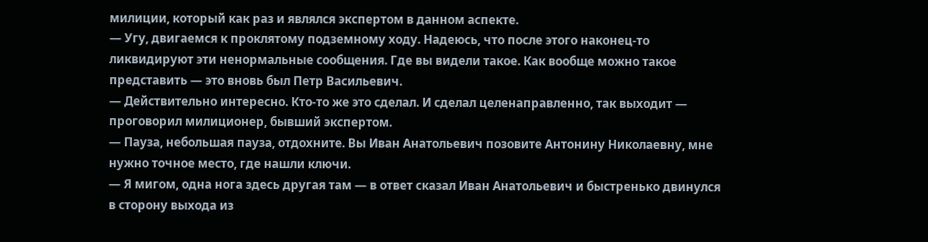милиции, который как раз и являлся экспертом в данном аспекте.
— Угу, двигаемся к проклятому подземному ходу. Надеюсь, что после этого наконец-то ликвидируют эти ненормальные сообщения. Где вы видели такое. Как вообще можно такое представить — это вновь был Петр Васильевич.
— Действительно интересно. Кто-то же это сделал. И сделал целенаправленно, так выходит — проговорил милиционер, бывший экспертом.
— Пауза, небольшая пауза, отдохните. Вы Иван Анатольевич позовите Антонину Николаевну, мне нужно точное место, где нашли ключи.
— Я мигом, одна нога здесь другая там — в ответ сказал Иван Анатольевич и быстренько двинулся в сторону выхода из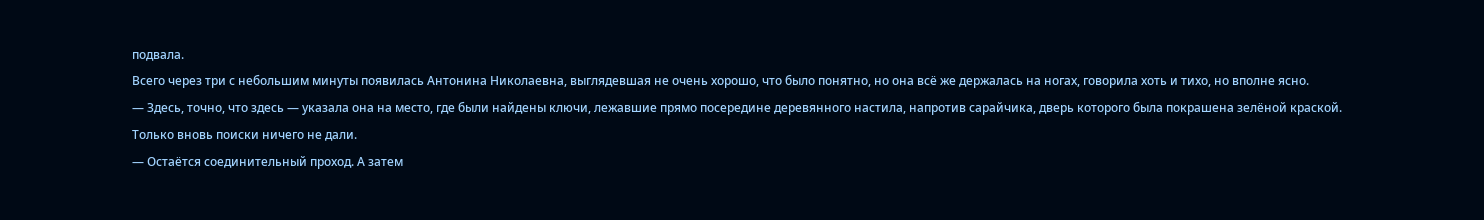подвала.
Всего через три с небольшим минуты появилась Антонина Николаевна, выглядевшая не очень хорошо, что было понятно, но она всё же держалась на ногах, говорила хоть и тихо, но вполне ясно.
— Здесь, точно, что здесь — указала она на место, где были найдены ключи, лежавшие прямо посередине деревянного настила, напротив сарайчика, дверь которого была покрашена зелёной краской.
Только вновь поиски ничего не дали.
— Остаётся соединительный проход. А затем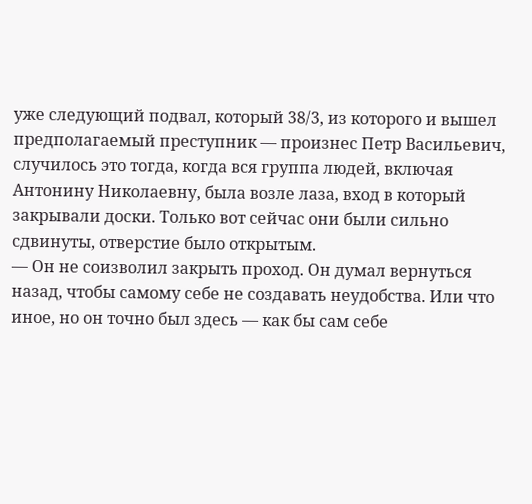уже следующий подвал, который 38/3, из которого и вышел предполагаемый преступник — произнес Петр Васильевич, случилось это тогда, когда вся группа людей, включая Антонину Николаевну, была возле лаза, вход в который закрывали доски. Только вот сейчас они были сильно сдвинуты, отверстие было открытым.
— Он не соизволил закрыть проход. Он думал вернуться назад, чтобы самому себе не создавать неудобства. Или что иное, но он точно был здесь — как бы сам себе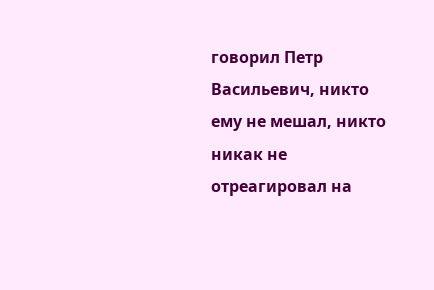говорил Петр Васильевич, никто ему не мешал, никто никак не отреагировал на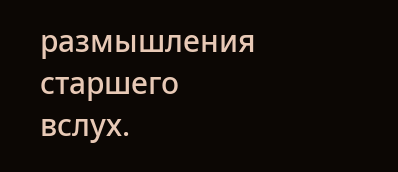размышления старшего вслух.